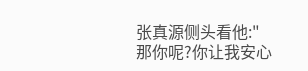张真源侧头看他:"那你呢?你让我安心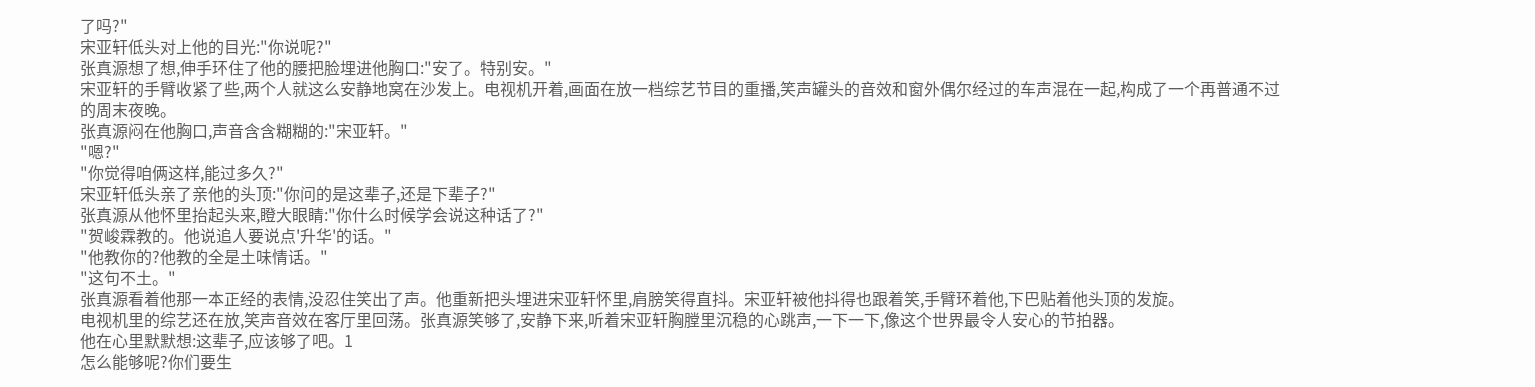了吗?"
宋亚轩低头对上他的目光:"你说呢?"
张真源想了想,伸手环住了他的腰把脸埋进他胸口:"安了。特别安。"
宋亚轩的手臂收紧了些,两个人就这么安静地窝在沙发上。电视机开着,画面在放一档综艺节目的重播,笑声罐头的音效和窗外偶尔经过的车声混在一起,构成了一个再普通不过的周末夜晚。
张真源闷在他胸口,声音含含糊糊的:"宋亚轩。"
"嗯?"
"你觉得咱俩这样,能过多久?"
宋亚轩低头亲了亲他的头顶:"你问的是这辈子,还是下辈子?"
张真源从他怀里抬起头来,瞪大眼睛:"你什么时候学会说这种话了?"
"贺峻霖教的。他说追人要说点'升华'的话。"
"他教你的?他教的全是土味情话。"
"这句不土。"
张真源看着他那一本正经的表情,没忍住笑出了声。他重新把头埋进宋亚轩怀里,肩膀笑得直抖。宋亚轩被他抖得也跟着笑,手臂环着他,下巴贴着他头顶的发旋。
电视机里的综艺还在放,笑声音效在客厅里回荡。张真源笑够了,安静下来,听着宋亚轩胸膛里沉稳的心跳声,一下一下,像这个世界最令人安心的节拍器。
他在心里默默想:这辈子,应该够了吧。1
怎么能够呢?你们要生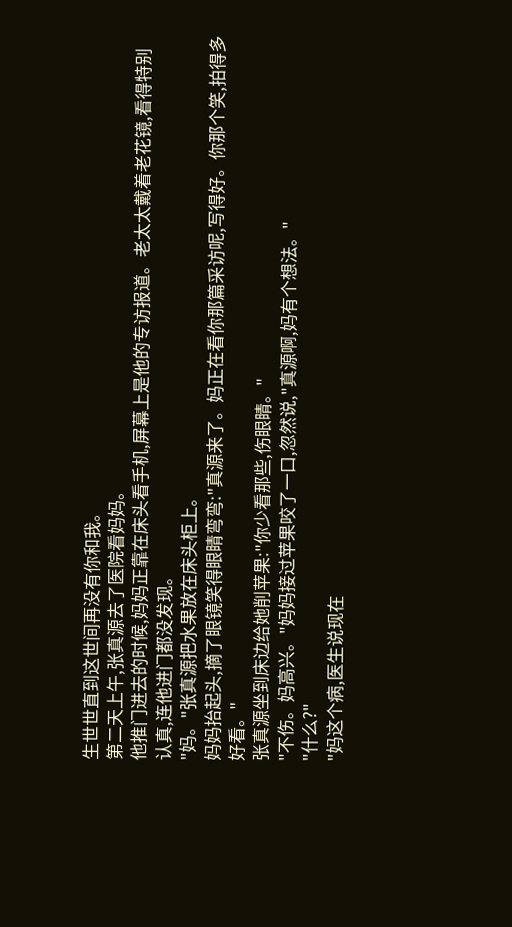生世世直到这世间再没有你和我。
第二天上午,张真源去了医院看妈妈。
他推门进去的时候,妈妈正靠在床头看手机,屏幕上是他的专访报道。老太太戴着老花镜,看得特别认真,连他进门都没发现。
"妈。"张真源把水果放在床头柜上。
妈妈抬起头,摘了眼镜笑得眼睛弯弯:"真源来了。妈正在看你那篇采访呢,写得好。你那个笑,拍得多好看。"
张真源坐到床边给她削苹果:"你少看那些,伤眼睛。"
"不伤。妈高兴。"妈妈接过苹果咬了一口,忽然说,"真源啊,妈有个想法。"
"什么?"
"妈这个病,医生说现在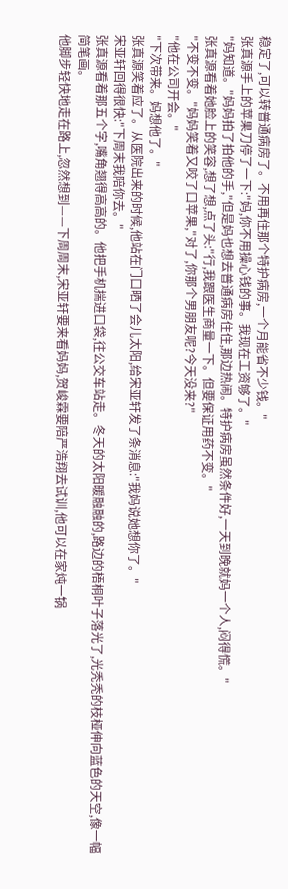稳定了,可以转普通病房了。不用再住那个特护病房,一个月能省不少钱。"
张真源手上的苹果刀停了一下:"妈,你不用操心钱的事。我现在工资够了。"
"妈知道。"妈妈拍了拍他的手,"但是妈也想去普通病房住住,那边热闹。特护病房虽然条件好,一天到晚就妈一个人,闷得慌。"
张真源看着她脸上的笑容,想了想,点了头:"行,我跟医生商量一下。但要保证用药不变。"
"不变不变。"妈妈笑着又咬了口苹果,"对了,你那个男朋友呢?今天没来?"
"他在公司开会。"
"下次带来。妈想他了。"
张真源笑着应了。从医院出来的时候,他站在门口晒了会儿太阳,给宋亚轩发了条消息:"我妈说她想你了。"
宋亚轩回得很快:"下周末我陪你去。"
张真源看着那五个字,嘴角翘得高高的。他把手机揣进口袋,往公交车站走。冬天的太阳暖融融的,路边的梧桐叶子落光了,光秃秃的枝桠伸向蓝色的天空,像一幅简笔画。
他脚步轻快地走在路上,忽然想到——下周周末,宋亚轩要来看妈妈,贺峻霖要陪严浩翔去试训,他可以在家炖一锅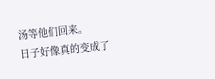汤等他们回来。
日子好像真的变成了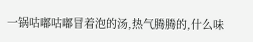一锅咕嘟咕嘟冒着泡的汤,热气腾腾的,什么味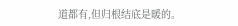道都有,但归根结底是暖的。